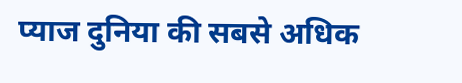प्याज दुनिया की सबसे अधिक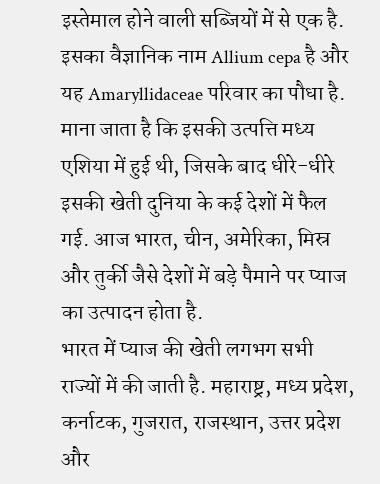इस्तेमाल होने वाली सब्जियों में से एक है. इसका वैज्ञानिक नाम Allium cepa है और यह Amaryllidaceae परिवार का पौधा है. माना जाता है कि इसकी उत्पत्ति मध्य एशिया में हुई थी, जिसके बाद धीरे-धीरे इसकी खेती दुनिया के कई देशों में फैल गई. आज भारत, चीन, अमेरिका, मिस्र और तुर्की जैसे देशों में बड़े पैमाने पर प्याज का उत्पादन होता है.
भारत में प्याज की खेती लगभग सभी राज्यों में की जाती है. महाराष्ट्र, मध्य प्रदेश, कर्नाटक, गुजरात, राजस्थान, उत्तर प्रदेश और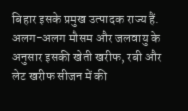बिहार इसके प्रमुख उत्पादक राज्य हैं. अलग-अलग मौसम और जलवायु के अनुसार इसकी खेती खरीफ, रबी और लेट खरीफ सीजन में की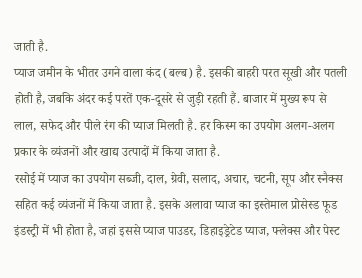जाती है.
प्याज जमीन के भीतर उगने वाला कंद (बल्ब) है. इसकी बाहरी परत सूखी और पतली होती है, जबकि अंदर कई परतें एक-दूसरे से जुड़ी रहती हैं. बाजार में मुख्य रूप से लाल, सफेद और पीले रंग की प्याज मिलती है. हर किस्म का उपयोग अलग-अलग प्रकार के व्यंजनों और खाद्य उत्पादों में किया जाता है.
रसोई में प्याज का उपयोग सब्जी, दाल, ग्रेवी, सलाद, अचार, चटनी, सूप और स्नैक्स सहित कई व्यंजनों में किया जाता है. इसके अलावा प्याज का इस्तेमाल प्रोसेस्ड फूड इंडस्ट्री में भी होता है, जहां इससे प्याज पाउडर, डिहाइड्रेटेड प्याज, फ्लेक्स और पेस्ट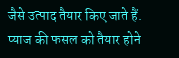जैसे उत्पाद तैयार किए जाते हैं.
प्याज की फसल को तैयार होने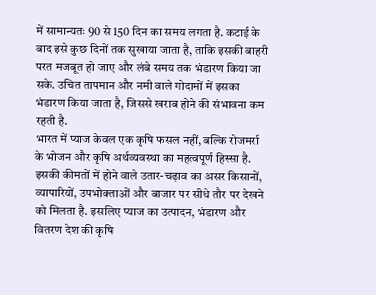में सामान्यतः 90 से 150 दिन का समय लगता है. कटाई के बाद इसे कुछ दिनों तक सुखाया जाता है, ताकि इसकी बाहरी परत मजबूत हो जाए और लंबे समय तक भंडारण किया जा सके. उचित तापमान और नमी वाले गोदामों में इसका भंडारण किया जाता है, जिससे खराब होने की संभावना कम रहती है.
भारत में प्याज केवल एक कृषि फसल नहीं, बल्कि रोजमर्रा के भोजन और कृषि अर्थव्यवस्था का महत्वपूर्ण हिस्सा है. इसकी कीमतों में होने वाले उतार-चढ़ाव का असर किसानों, व्यापारियों, उपभोक्ताओं और बाजार पर सीधे तौर पर देखने को मिलता है. इसलिए प्याज का उत्पादन, भंडारण और वितरण देश की कृषि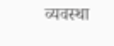व्यवस्था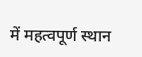में महत्वपूर्ण स्थान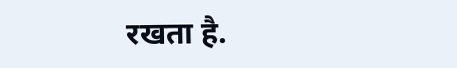रखता है.